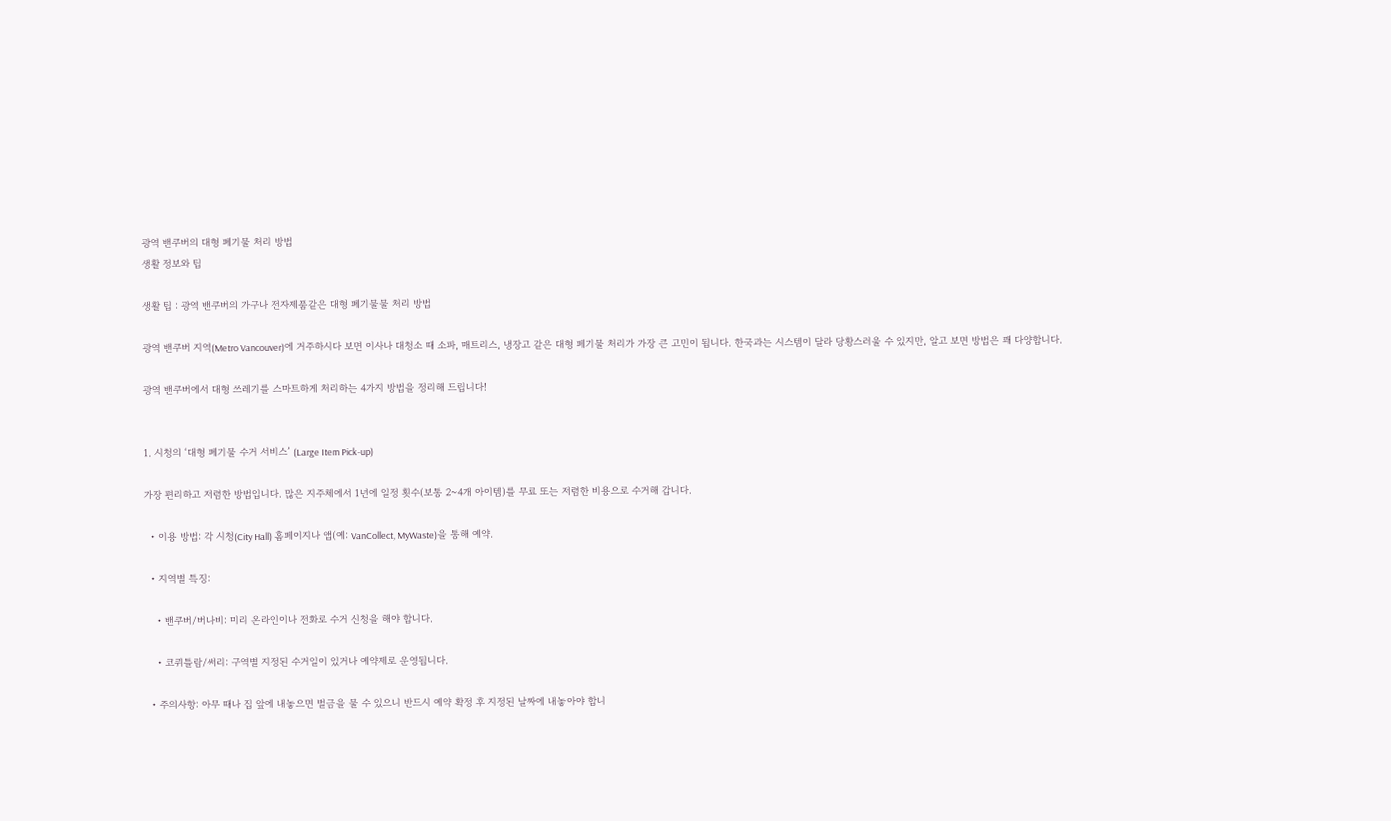광역 밴쿠버의 대형 폐기물 처리 방법
생활 정보와 팁

생활 팁 : 광역 밴쿠버의 가구나 전자제품같은 대형 폐기물물 처리 방법

광역 밴쿠버 지역(Metro Vancouver)에 거주하시다 보면 이사나 대청소 때 소파, 매트리스, 냉장고 같은 대형 페기물 처리가 가장 큰 고민이 됩니다. 한국과는 시스템이 달라 당황스러울 수 있지만, 알고 보면 방법은 꽤 다양합니다.

광역 밴쿠버에서 대형 쓰레기를 스마트하게 처리하는 4가지 방법을 정리해 드립니다!


1. 시청의 ‘대형 폐기물 수거 서비스’ (Large Item Pick-up)

가장 편리하고 저렴한 방법입니다. 많은 지주체에서 1년에 일정 횟수(보통 2~4개 아이템)를 무료 또는 저렴한 비용으로 수거해 갑니다.

  • 이용 방법: 각 시청(City Hall) 홈페이지나 앱(예: VanCollect, MyWaste)을 통해 예약.

  • 지역별 특징:

    • 밴쿠버/버나비: 미리 온라인이나 전화로 수거 신청을 해야 합니다.

    • 코퀴틀람/써리: 구역별 지정된 수거일이 있거나 예약제로 운영됩니다.

  • 주의사항: 아무 때나 집 앞에 내놓으면 벌금을 물 수 있으니 반드시 예약 확정 후 지정된 날짜에 내놓아야 합니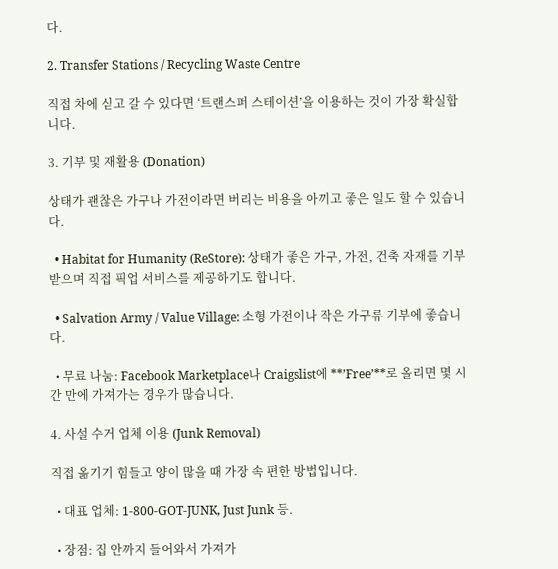다.

2. Transfer Stations / Recycling Waste Centre

직접 차에 싣고 갈 수 있다면 ‘트랜스퍼 스테이션’을 이용하는 것이 가장 확실합니다.

3. 기부 및 재활용 (Donation)

상태가 괜찮은 가구나 가전이라면 버리는 비용을 아끼고 좋은 일도 할 수 있습니다.

  • Habitat for Humanity (ReStore): 상태가 좋은 가구, 가전, 건축 자재를 기부받으며 직접 픽업 서비스를 제공하기도 합니다.

  • Salvation Army / Value Village: 소형 가전이나 작은 가구류 기부에 좋습니다.

  • 무료 나눔: Facebook Marketplace나 Craigslist에 **’Free’**로 올리면 몇 시간 만에 가져가는 경우가 많습니다.

4. 사설 수거 업체 이용 (Junk Removal)

직접 옮기기 힘들고 양이 많을 때 가장 속 편한 방법입니다.

  • 대표 업체: 1-800-GOT-JUNK, Just Junk 등.

  • 장점: 집 안까지 들어와서 가져가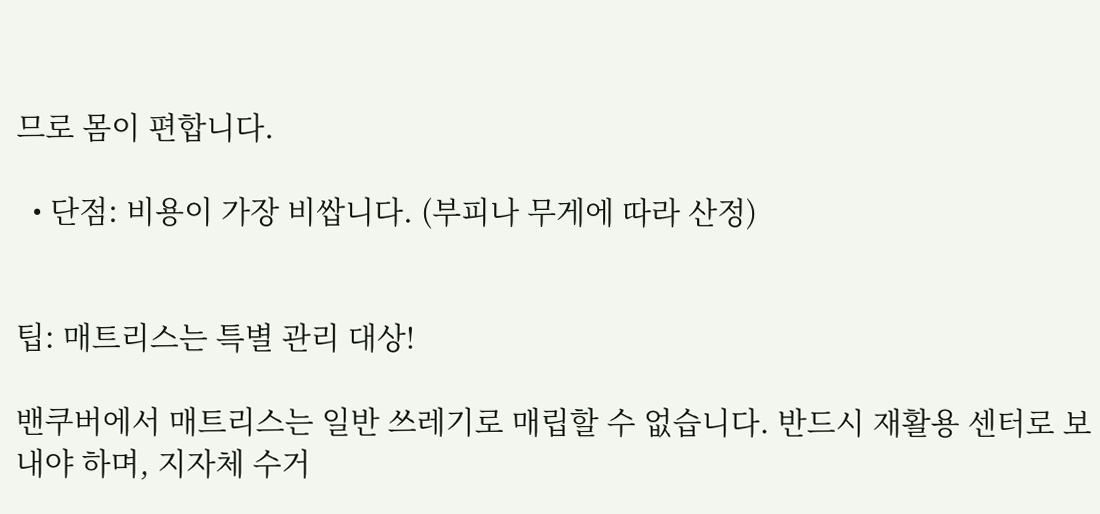므로 몸이 편합니다.

  • 단점: 비용이 가장 비쌉니다. (부피나 무게에 따라 산정)


팁: 매트리스는 특별 관리 대상!

밴쿠버에서 매트리스는 일반 쓰레기로 매립할 수 없습니다. 반드시 재활용 센터로 보내야 하며, 지자체 수거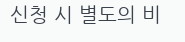신청 시 별도의 비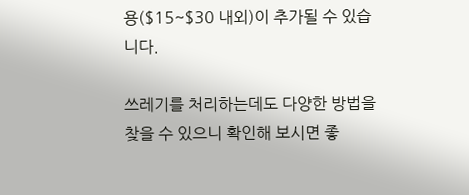용($15~$30 내외)이 추가될 수 있습니다.

쓰레기를 처리하는데도 다양한 방법을 찾을 수 있으니 확인해 보시면 좋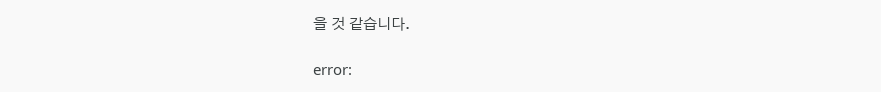을 것 같습니다.

error: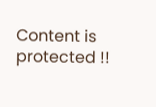Content is protected !!